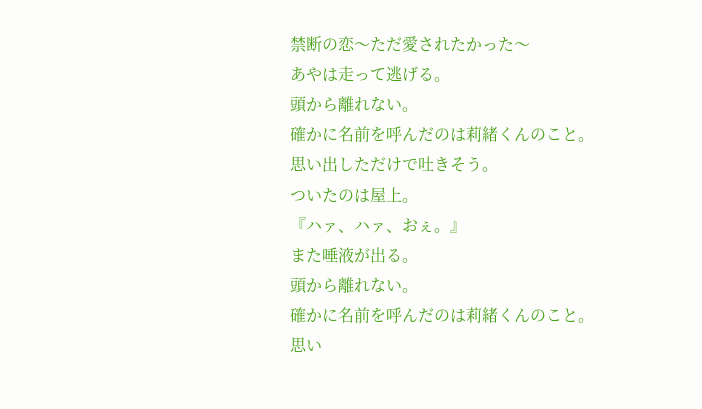禁断の恋〜ただ愛されたかった〜
あやは走って逃げる。
頭から離れない。
確かに名前を呼んだのは莉緒くんのこと。
思い出しただけで吐きそう。
ついたのは屋上。
『ハァ、ハァ、おぇ。』
また唾液が出る。
頭から離れない。
確かに名前を呼んだのは莉緒くんのこと。
思い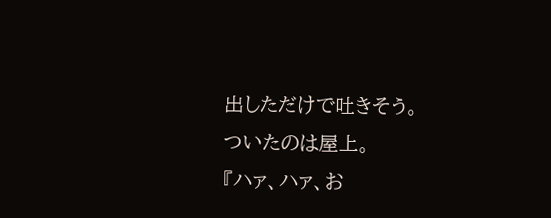出しただけで吐きそう。
ついたのは屋上。
『ハァ、ハァ、お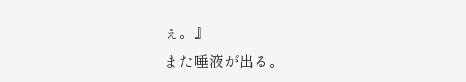ぇ。』
また唾液が出る。